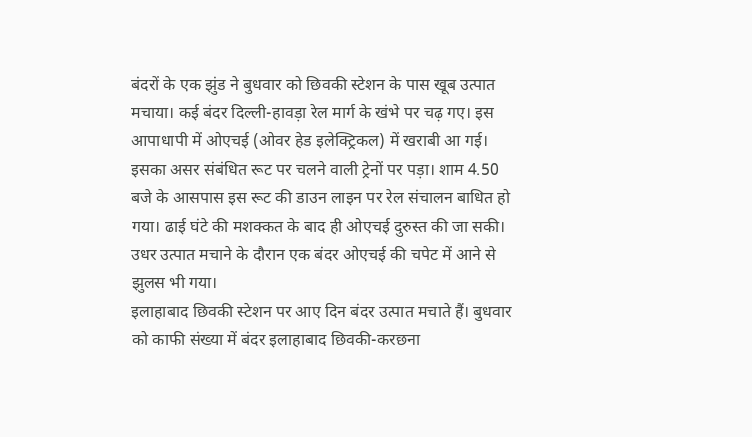बंदरों के एक झुंड ने बुधवार को छिवकी स्टेशन के पास खूब उत्पात मचाया। कई बंदर दिल्ली-हावड़ा रेल मार्ग के खंभे पर चढ़ गए। इस आपाधापी में ओएचई (ओवर हेड इलेक्ट्रिकल) में खराबी आ गई। इसका असर संबंधित रूट पर चलने वाली ट्रेनों पर पड़ा। शाम 4.50 बजे के आसपास इस रूट की डाउन लाइन पर रेल संचालन बाधित हो गया। ढाई घंटे की मशक्कत के बाद ही ओएचई दुरुस्त की जा सकी। उधर उत्पात मचाने के दौरान एक बंदर ओएचई की चपेट में आने से झुलस भी गया।
इलाहाबाद छिवकी स्टेशन पर आए दिन बंदर उत्पात मचाते हैं। बुधवार को काफी संख्या में बंदर इलाहाबाद छिवकी-करछना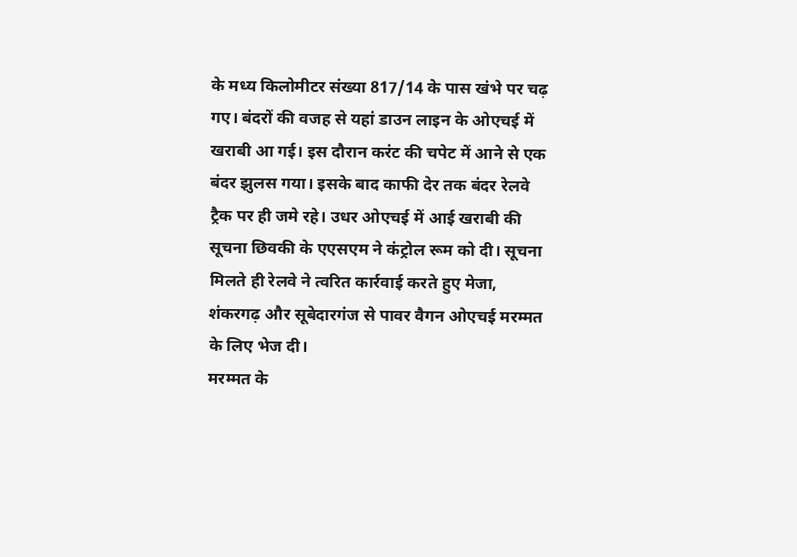के मध्य किलोमीटर संख्या 817/14 के पास खंभे पर चढ़ गए। बंदरों की वजह से यहां डाउन लाइन के ओएचई में खराबी आ गई। इस दौरान करंट की चपेट में आने से एक बंदर झुलस गया। इसके बाद काफी देर तक बंदर रेलवे ट्रैक पर ही जमे रहे। उधर ओएचई में आई खराबी की सूचना छिवकी के एएसएम ने कंट्रोल रूम को दी। सूचना मिलते ही रेलवे ने त्वरित कार्रवाई करते हुए मेजा, शंकरगढ़ और सूबेदारगंज से पावर वैगन ओएचई मरम्मत के लिए भेज दी।
मरम्मत के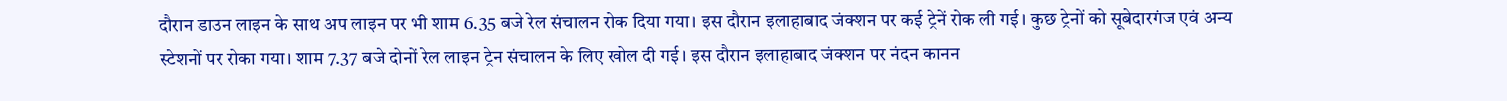दौरान डाउन लाइन के साथ अप लाइन पर भी शाम 6.35 बजे रेल संचालन रोक दिया गया। इस दौरान इलाहाबाद जंक्शन पर कई ट्रेनें रोक ली गई। कुछ ट्रेनों को सूबेदारगंज एवं अन्य स्टेशनों पर रोका गया। शाम 7.37 बजे दोनों रेल लाइन ट्रेन संचालन के लिए खोल दी गई। इस दौरान इलाहाबाद जंक्शन पर नंदन कानन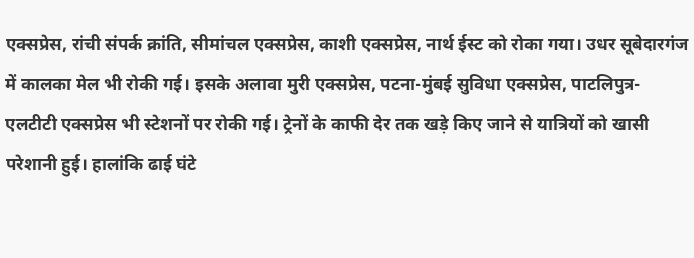एक्सप्रेस, रांची संपर्क क्रांति, सीमांचल एक्सप्रेस, काशी एक्सप्रेस, नार्थ ईस्ट को रोका गया। उधर सूबेदारगंज में कालका मेल भी रोकी गई। इसके अलावा मुरी एक्सप्रेस, पटना-मुंबई सुविधा एक्सप्रेस, पाटलिपुत्र-एलटीटी एक्सप्रेस भी स्टेशनों पर रोकी गई। ट्रेनों के काफी देर तक खड़े किए जाने से यात्रियों को खासी परेशानी हुई। हालांकि ढाई घंटे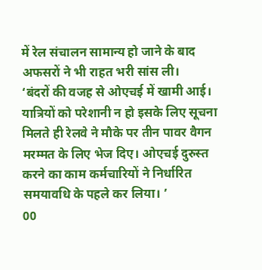में रेल संचालन सामान्य हो जाने के बाद अफसरों ने भी राहत भरी सांस ली।
‘बंदरों की वजह से ओएचई में खामी आई। यात्रियों को परेशानी न हो इसके लिए सूचना मिलते ही रेलवे ने मौके पर तीन पावर वैगन मरम्मत के लिए भेज दिए। ओएचई दुरुस्त करने का काम कर्मचारियों ने निर्धारित समयावधि के पहले कर लिया। ’
00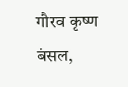गौरव कृष्ण बंसल,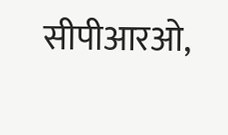सीपीआरओ,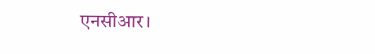एनसीआर।